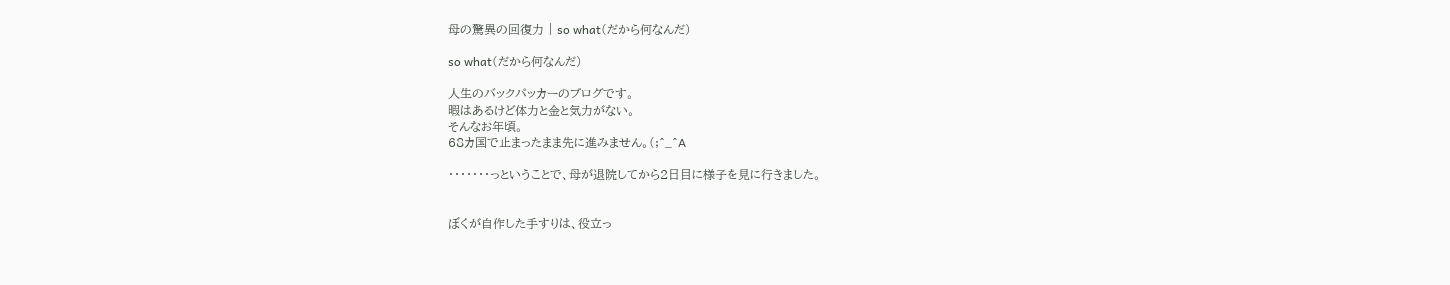母の驚異の回復力 | so what(だから何なんだ)

so what(だから何なんだ)

人生のバックパッカーのブログです。
暇はあるけど体力と金と気力がない。
そんなお年頃。
68カ国で止まったまま先に進みません。(;^_^A

・・・・・・・っということで、母が退院してから2日目に様子を見に行きました。


ぼくが自作した手すりは、役立っ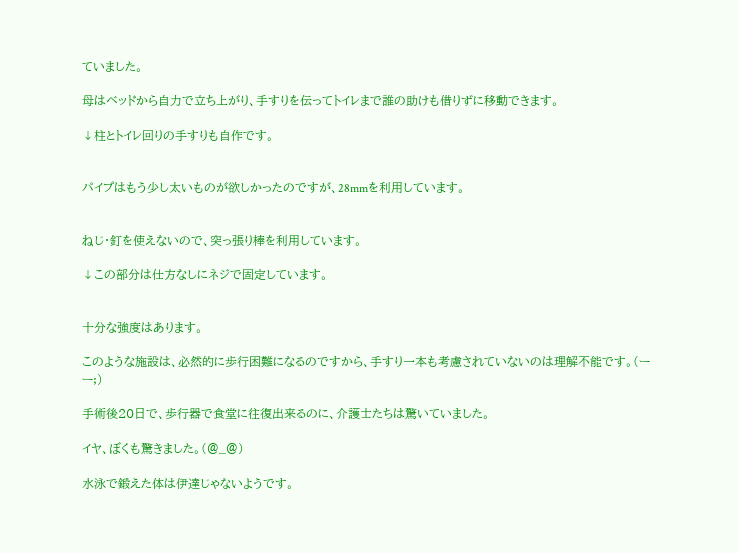ていました。

母はベッドから自力で立ち上がり、手すりを伝ってトイレまで誰の助けも借りずに移動できます。

↓柱とトイレ回りの手すりも自作です。


パイプはもう少し太いものが欲しかったのですが、28mmを利用しています。


ねじ・釘を使えないので、突っ張り棒を利用しています。

↓この部分は仕方なしにネジで固定しています。


十分な強度はあります。

このような施設は、必然的に歩行困難になるのですから、手すり一本も考慮されていないのは理解不能です。(ーー;)

手術後20日で、歩行器で食堂に往復出来るのに、介護士たちは驚いていました。

イヤ、ぼくも驚きました。(@_@)

水泳で鍛えた体は伊達じゃないようです。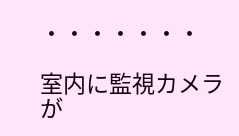・・・・・・・

室内に監視カメラが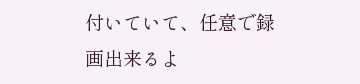付いていて、任意で録画出来るよ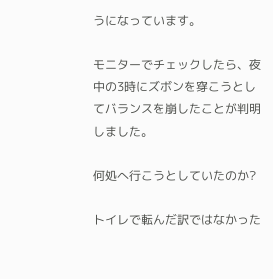うになっています。

モニターでチェックしたら、夜中の3時にズボンを穿こうとしてバランスを崩したことが判明しました。

何処へ行こうとしていたのか?

トイレで転んだ訳ではなかった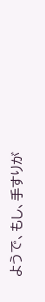ようで、もし、手すりが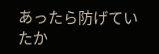あったら防げていたか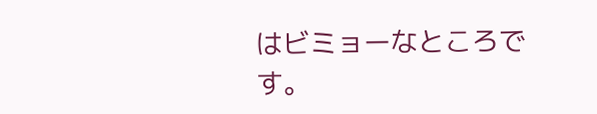はビミョーなところです。